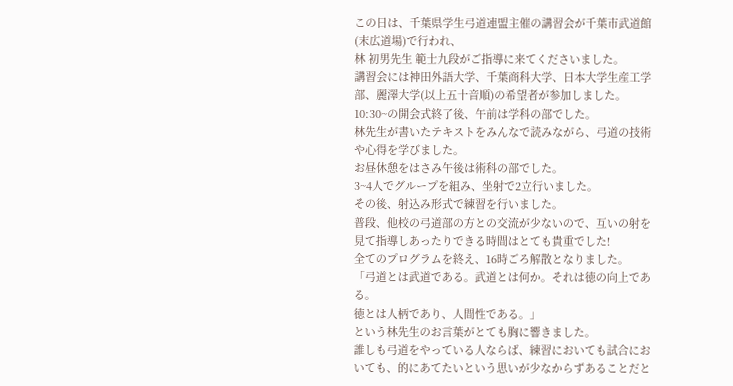この日は、千葉県学生弓道連盟主催の講習会が千葉市武道館(末広道場)で行われ、
林 初男先生 範士九段がご指導に来てくださいました。
講習会には神田外語大学、千葉商科大学、日本大学生産工学部、麗澤大学(以上五十音順)の希望者が参加しました。
10:30~の開会式終了後、午前は学科の部でした。
林先生が書いたテキストをみんなで読みながら、弓道の技術や心得を学びました。
お昼休憩をはさみ午後は術科の部でした。
3~4人でグループを組み、坐射で2立行いました。
その後、射込み形式で練習を行いました。
普段、他校の弓道部の方との交流が少ないので、互いの射を見て指導しあったりできる時間はとても貴重でした!
全てのプログラムを終え、16時ごろ解散となりました。
「弓道とは武道である。武道とは何か。それは徳の向上である。
徳とは人柄であり、人間性である。」
という林先生のお言葉がとても胸に響きました。
誰しも弓道をやっている人ならば、練習においても試合においても、的にあてたいという思いが少なからずあることだと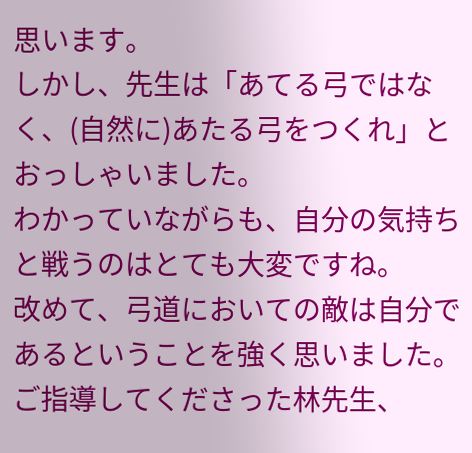思います。
しかし、先生は「あてる弓ではなく、(自然に)あたる弓をつくれ」とおっしゃいました。
わかっていながらも、自分の気持ちと戦うのはとても大変ですね。
改めて、弓道においての敵は自分であるということを強く思いました。
ご指導してくださった林先生、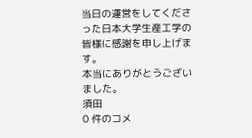当日の運営をしてくださった日本大学生産工学の皆様に感謝を申し上げます。
本当にありがとうございました。
須田
0 件のコメ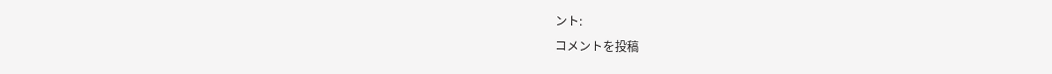ント:
コメントを投稿